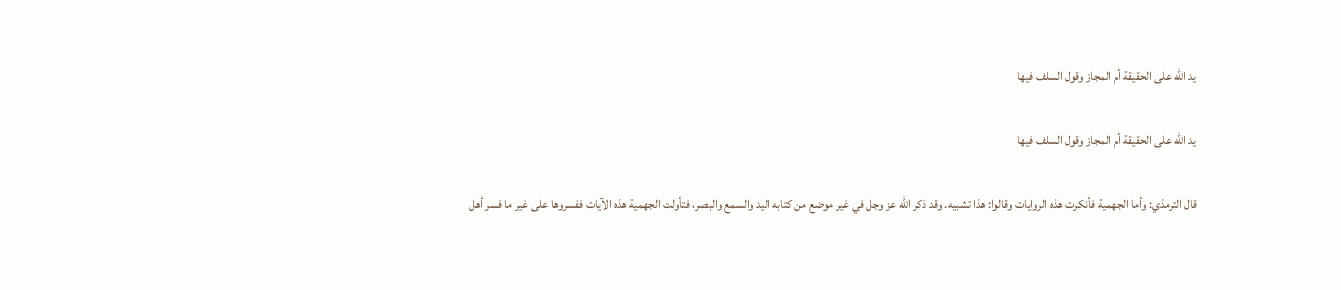يد الله على الحقيقة أم المجاز وقول السلف فيها

يد الله على الحقيقة أم المجاز وقول السلف فيها

قال الترمذي: وأما الجهمية فأنكرت هذه الروايات وقالوا: هذا تشبيه. وقد ذكر الله عز وجل في غير موضع من كتابه اليد والسمع والبصر، فتأولت الجهمية هذه الآيات ففسروها على غير ما فسر أهل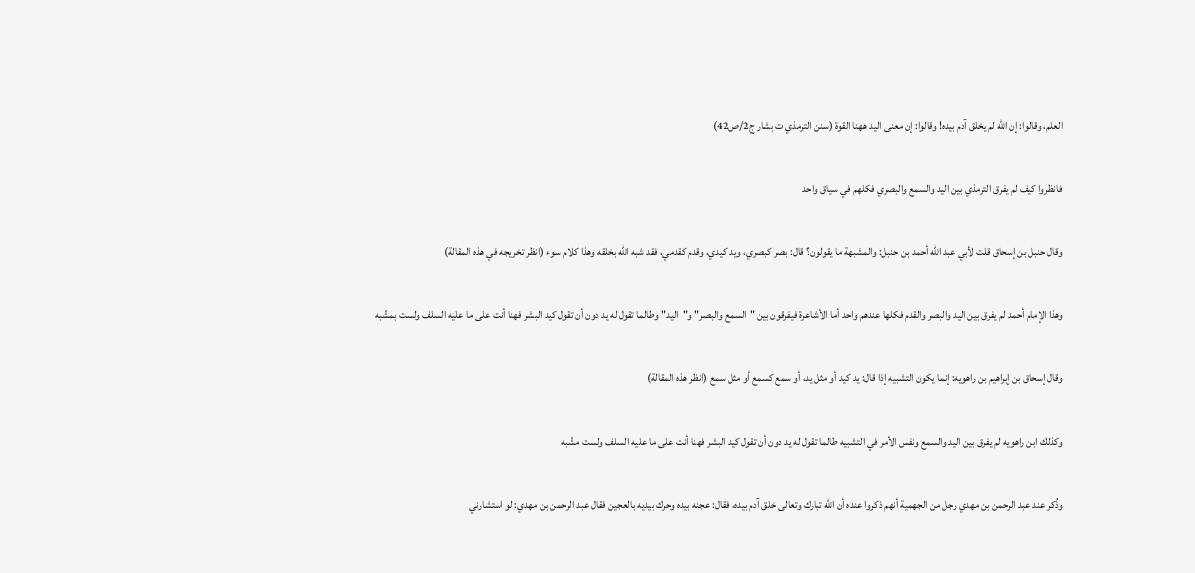العلم، وقالوا: إن الله لم يخلق آدم بيده! وقالوا: إن معنى اليد ههنا القوة (سنن الترمذي ت بشار ج2/ص42)

فانظروا كيف لم يفرق الترمذي بين اليد والسمع والبصري فكلهم في سياق واحد

وقال حنبل بن إسحاق قلت لأبي عبد الله أحمد بن حنبل: والمشبهة ما يقولون؟ قال: بصر كبصري، ويد كيدي، وقدم كقدمي، فقد شبه الله بخلقه وهذا كلام سوء (انظر تخريجه في هذه المقالة)

وهذا الإمام أحمد لم يفرق بين اليد والبصر والقدم فكلها عندهم واحد أما الأشاعرة فيفرقون بين "السمع والبصر" و"اليد" وطالما تقول له يد دون أن تقول كيد البشر فهنا أنت على ما عليه السلف ولست بمشّبه

وقال إسحاق بن إبراهيم بن راهويه: إنما يكون التشبيه إذا قال: يد ‌كيد أو مثل يد، أو سمع كسمع أو مثل سمع (انظر هذه المقالة)

وكذلك ابن راهويه لم يفرق بين اليد والسمع ونفس الأمر في التشبيه طالما تقول له يد دون أن تقول كيد البشر فهنا أنت على ما عليه السلف ولست مشّبه

وذُكر عند عبد الرحمن بن ‌مهدي رجل من الجهمية أنهم ذكروا عنده أن الله تبارك وتعالى خلق آدم بيده، فقال: عجنه بيده وحرك بيديه بالعجين فقال عبد الرحمن بن مهدي: لو استشارني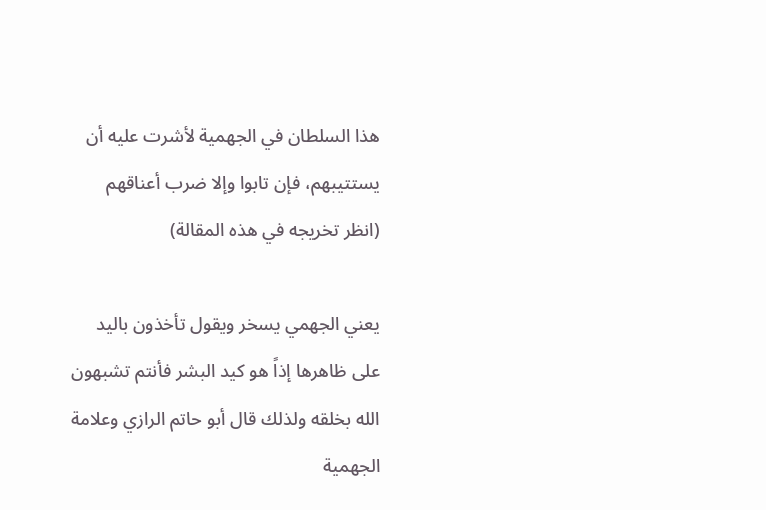هذا ‌السلطان في الجهمية لأشرت عليه أن يستتيبهم، فإن تابوا وإلا ضرب أعناقهم (انظر تخريجه في هذه المقالة)

يعني الجهمي يسخر ويقول تأخذون باليد على ظاهرها إذاً هو كيد البشر فأنتم تشبهون الله بخلقه ولذلك قال أبو حاتم الرازي وعلامة الجهمية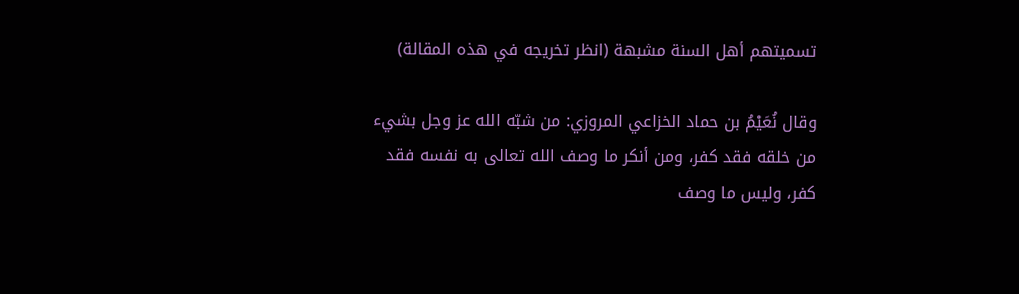تسميتهم أهل السنة مشبهة (انظر تخريجه في هذه المقالة)

وقال نُعَيْمُ بن حماد الخزاعي المروزي: من شبّه الله عز وجل بشيء من خلقه فقد كفر، ومن أنكر ما وصف الله تعالى به نفسه فقد كفر، وليس ما وصف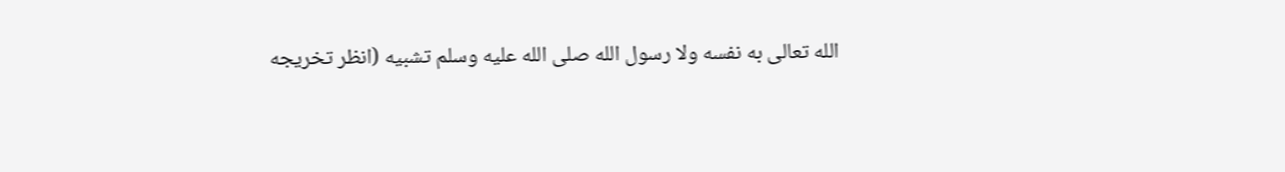الله تعالى به نفسه ولا رسول الله صلى الله عليه وسلم تشبيه (انظر تخريجه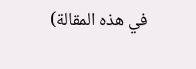في هذه المقالة)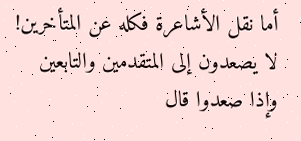أما نقل الأشاعرة فكله عن المتأخرين! لا يصعدون إلى المتقدمين والتابعين وإذا صعدوا قال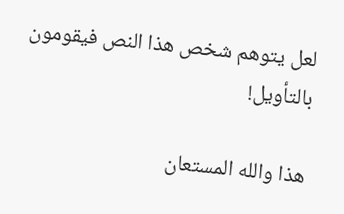لعل يتوهم شخص هذا النص فيقومون بالتأويل!

هذا والله المستعان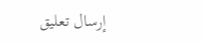إرسال تعليق